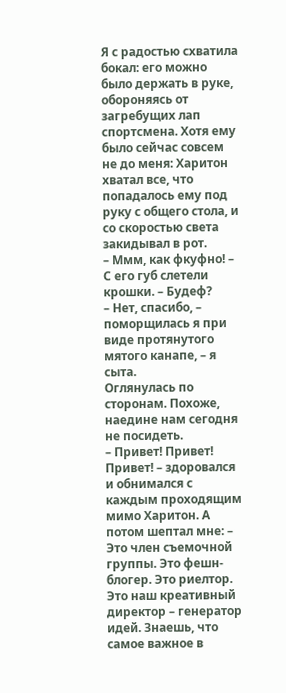Я с радостью схватила бокал: его можно было держать в руке, обороняясь от загребущих лап спортсмена. Хотя ему было сейчас совсем не до меня: Харитон хватал все, что попадалось ему под руку с общего стола, и со скоростью света закидывал в рот.
– Ммм, как фкуфно! – С его губ слетели крошки. – Будеф?
– Нет, спасибо, – поморщилась я при виде протянутого мятого канапе, – я сыта.
Оглянулась по сторонам. Похоже, наедине нам сегодня не посидеть.
– Привет! Привет! Привет! – здоровался и обнимался с каждым проходящим мимо Харитон. А потом шептал мне: – Это член съемочной группы. Это фешн-блогер. Это риелтор. Это наш креативный директор – генератор идей. Знаешь, что самое важное в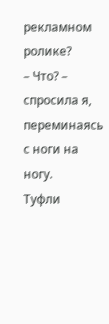рекламном ролике?
– Что? – спросила я, переминаясь с ноги на ногу.
Туфли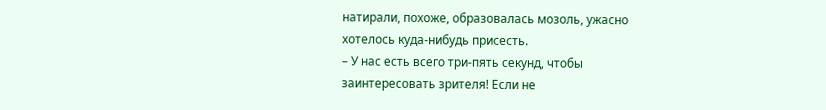натирали, похоже, образовалась мозоль, ужасно хотелось куда-нибудь присесть.
– У нас есть всего три-пять секунд, чтобы заинтересовать зрителя! Если не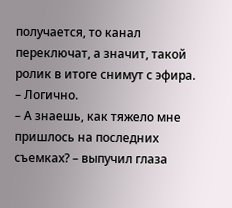получается, то канал переключат, а значит, такой ролик в итоге снимут с эфира.
– Логично.
– А знаешь, как тяжело мне пришлось на последних съемках? – выпучил глаза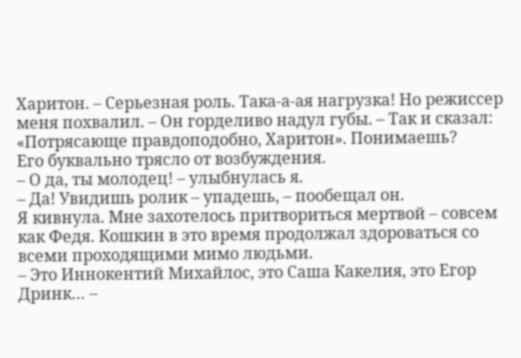Харитон. – Серьезная роль. Така-а-ая нагрузка! Но режиссер меня похвалил. – Он горделиво надул губы. – Так и сказал: «Потрясающе правдоподобно, Харитон». Понимаешь?
Его буквально трясло от возбуждения.
– О да, ты молодец! – улыбнулась я.
– Да! Увидишь ролик – упадешь, – пообещал он.
Я кивнула. Мне захотелось притвориться мертвой – совсем как Федя. Кошкин в это время продолжал здороваться со всеми проходящими мимо людьми.
– Это Иннокентий Михайлос, это Саша Какелия, это Егор Дринк… –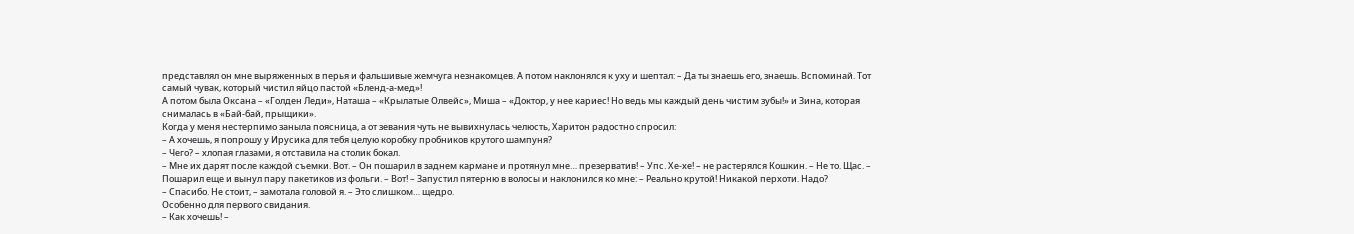представлял он мне выряженных в перья и фальшивые жемчуга незнакомцев. А потом наклонялся к уху и шептал: – Да ты знаешь его, знаешь. Вспоминай. Тот самый чувак, который чистил яйцо пастой «Бленд-а-мед»!
А потом была Оксана – «Голден Леди», Наташа – «Крылатые Олвейс», Миша – «Доктор, у нее кариес! Но ведь мы каждый день чистим зубы!» и Зина, которая снималась в «Бай-бай, прыщики».
Когда у меня нестерпимо заныла поясница, а от зевания чуть не вывихнулась челюсть, Харитон радостно спросил:
– А хочешь, я попрошу у Ирусика для тебя целую коробку пробников крутого шампуня?
– Чего? – хлопая глазами, я отставила на столик бокал.
– Мне их дарят после каждой съемки. Вот. – Он пошарил в заднем кармане и протянул мне… презерватив! – Упс. Хе-хе! – не растерялся Кошкин. – Не то. Щас. – Пошарил еще и вынул пару пакетиков из фольги. – Вот! – Запустил пятерню в волосы и наклонился ко мне: – Реально крутой! Никакой перхоти. Надо?
– Спасибо. Не стоит, – замотала головой я. – Это слишком… щедро.
Особенно для первого свидания.
– Как хочешь! –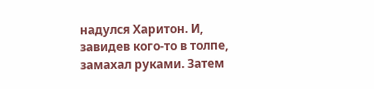надулся Харитон. И, завидев кого-то в толпе, замахал руками. Затем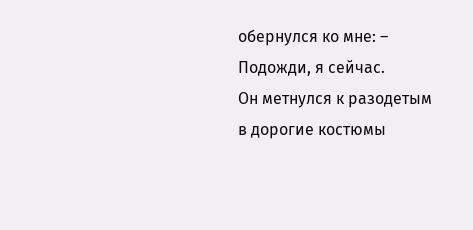обернулся ко мне: – Подожди, я сейчас.
Он метнулся к разодетым в дорогие костюмы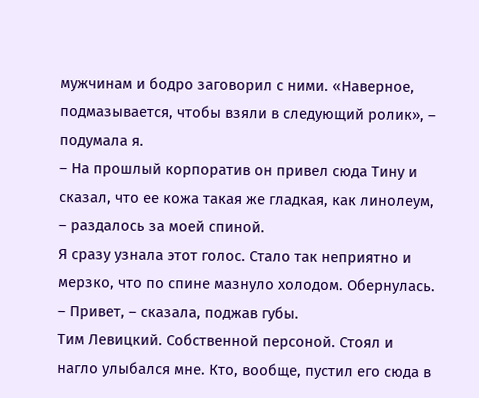мужчинам и бодро заговорил с ними. «Наверное, подмазывается, чтобы взяли в следующий ролик», – подумала я.
– На прошлый корпоратив он привел сюда Тину и сказал, что ее кожа такая же гладкая, как линолеум, – раздалось за моей спиной.
Я сразу узнала этот голос. Стало так неприятно и мерзко, что по спине мазнуло холодом. Обернулась.
– Привет, – сказала, поджав губы.
Тим Левицкий. Собственной персоной. Стоял и нагло улыбался мне. Кто, вообще, пустил его сюда в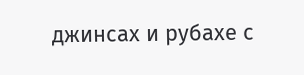джинсах и рубахе с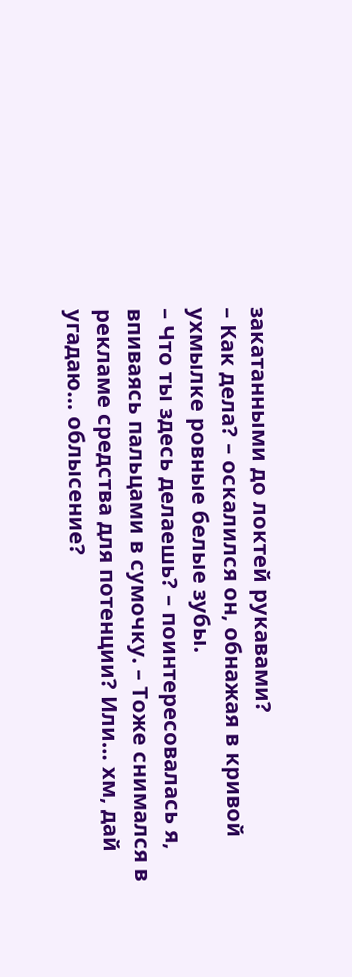закатанными до локтей рукавами?
– Как дела? – оскалился он, обнажая в кривой ухмылке ровные белые зубы.
– Что ты здесь делаешь? – поинтересовалась я, впиваясь пальцами в сумочку. – Тоже снимался в рекламе средства для потенции? Или… хм, дай угадаю… облысение?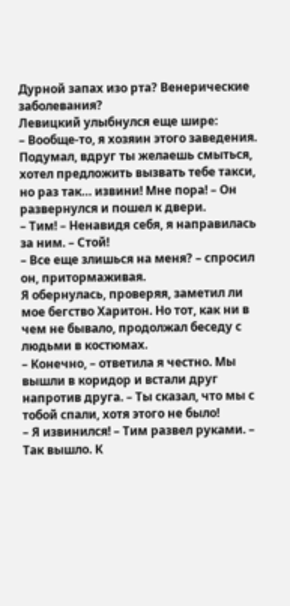Дурной запах изо рта? Венерические заболевания?
Левицкий улыбнулся еще шире:
– Вообще-то, я хозяин этого заведения. Подумал, вдруг ты желаешь смыться, хотел предложить вызвать тебе такси, но раз так… извини! Мне пора! – Он развернулся и пошел к двери.
– Тим! – Ненавидя себя, я направилась за ним. – Стой!
– Все еще злишься на меня? – спросил он, притормаживая.
Я обернулась, проверяя, заметил ли мое бегство Харитон. Но тот, как ни в чем не бывало, продолжал беседу с людьми в костюмах.
– Конечно, – ответила я честно. Мы вышли в коридор и встали друг напротив друга. – Ты сказал, что мы с тобой спали, хотя этого не было!
– Я извинился! – Тим развел руками. – Так вышло. К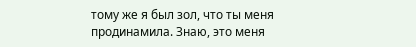тому же я был зол, что ты меня продинамила. Знаю, это меня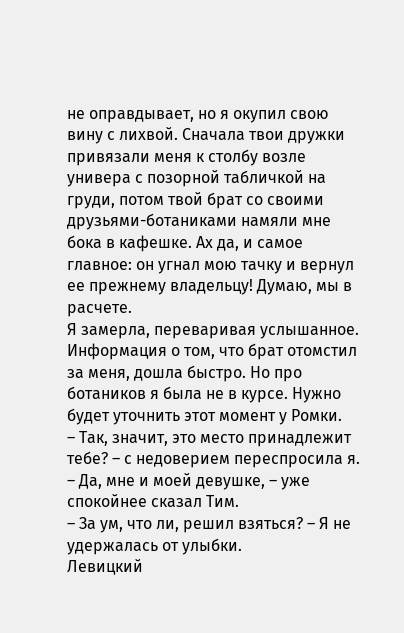не оправдывает, но я окупил свою вину с лихвой. Сначала твои дружки привязали меня к столбу возле универа с позорной табличкой на груди, потом твой брат со своими друзьями-ботаниками намяли мне бока в кафешке. Ах да, и самое главное: он угнал мою тачку и вернул ее прежнему владельцу! Думаю, мы в расчете.
Я замерла, переваривая услышанное. Информация о том, что брат отомстил за меня, дошла быстро. Но про ботаников я была не в курсе. Нужно будет уточнить этот момент у Ромки.
– Так, значит, это место принадлежит тебе? – с недоверием переспросила я.
– Да, мне и моей девушке, – уже спокойнее сказал Тим.
– За ум, что ли, решил взяться? – Я не удержалась от улыбки.
Левицкий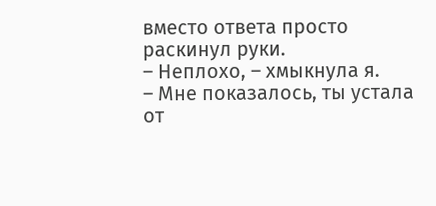вместо ответа просто раскинул руки.
– Неплохо, – хмыкнула я.
– Мне показалось, ты устала от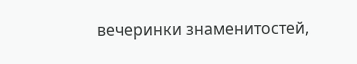вечеринки знаменитостей,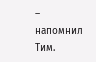– напомнил Тим.